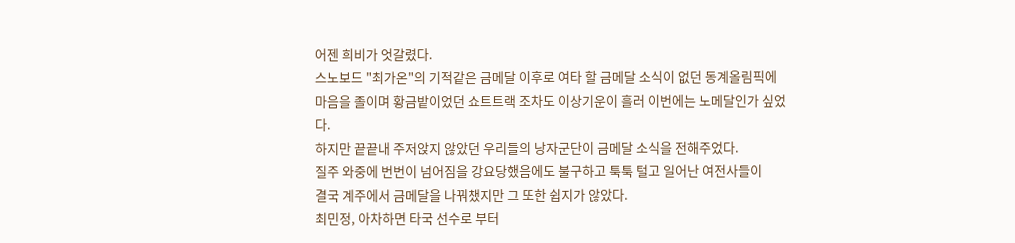어젠 희비가 엇갈렸다.
스노보드 "최가온"의 기적같은 금메달 이후로 여타 할 금메달 소식이 없던 동계올림픽에
마음을 졸이며 황금밭이었던 쇼트트랙 조차도 이상기운이 흘러 이번에는 노메달인가 싶었다.
하지만 끝끝내 주저앉지 않았던 우리들의 낭자군단이 금메달 소식을 전해주었다.
질주 와중에 번번이 넘어짐을 강요당했음에도 불구하고 툭툭 털고 일어난 여전사들이
결국 계주에서 금메달을 나꿔챘지만 그 또한 쉽지가 않았다.
최민정, 아차하면 타국 선수로 부터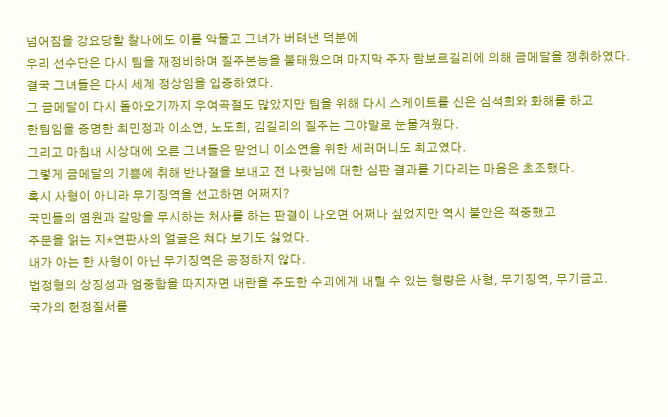넘어짐을 강요당할 찰나에도 이를 악물고 그녀가 버텨낸 덕분에
우리 선수단은 다시 팀을 재정비하며 질주본능을 불태웠으며 마지막 주자 람보르길리에 의해 금메달을 쟁취하였다.
결국 그녀들은 다시 세계 정상임을 입증하였다.
그 금메달이 다시 돌아오기까지 우여곡절도 많았지만 팀을 위해 다시 스케이트를 신은 심석희와 화해를 하고
한팀임을 증명한 최민정과 이소연, 노도희, 김길리의 질주는 그야말로 눈물겨웠다.
그리고 마침내 시상대에 오른 그녀들은 맏언니 이소연을 위한 세러머니도 최고였다.
그렇게 금메달의 기쁨에 취해 반나절을 보내고 전 나랏님에 대한 심판 결과를 기다리는 마음은 초조했다.
혹시 사형이 아니라 무기징역을 선고하면 어쩌지?
국민들의 염원과 갈망을 무시하는 처사를 하는 판결이 나오면 어쩌나 싶었지만 역시 불안은 적중했고
주문을 읽는 지*연판사의 얼굴은 쳐다 보기도 싫었다.
내가 아는 한 사형이 아닌 무기징역은 공정하지 않다.
법정형의 상징성과 엄중함을 따지자면 내란을 주도한 수괴에게 내릴 수 있는 형량은 사형, 무기징역, 무기금고.
국가의 헌정질서를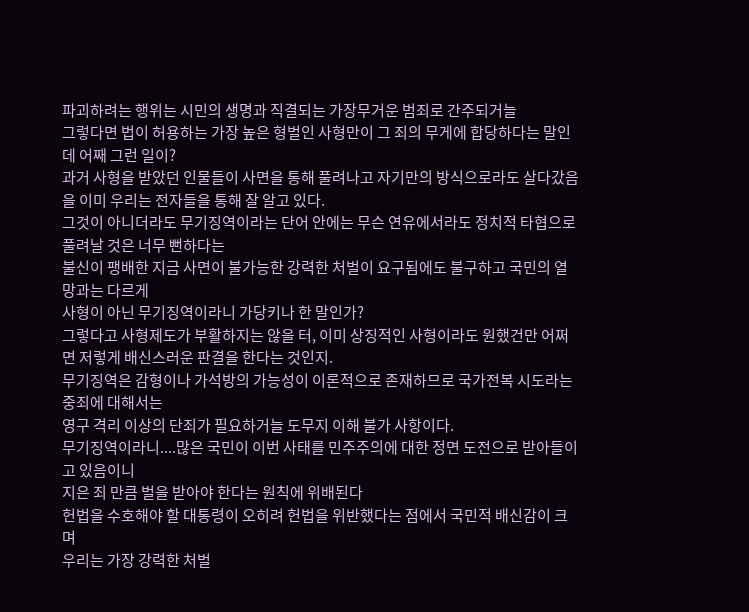파괴하려는 행위는 시민의 생명과 직결되는 가장무거운 범죄로 간주되거늘
그렇다면 법이 허용하는 가장 높은 형벌인 사형만이 그 죄의 무게에 합당하다는 말인데 어째 그런 일이?
과거 사형을 받았던 인물들이 사면을 통해 풀려나고 자기만의 방식으로라도 살다갔음을 이미 우리는 전자들을 통해 잘 알고 있다.
그것이 아니더라도 무기징역이라는 단어 안에는 무슨 연유에서라도 정치적 타협으로 풀려날 것은 너무 뻔하다는
불신이 팽배한 지금 사면이 불가능한 강력한 처벌이 요구됨에도 불구하고 국민의 열망과는 다르게
사형이 아닌 무기징역이라니 가당키나 한 말인가?
그렇다고 사형제도가 부활하지는 않을 터, 이미 상징적인 사형이라도 원했건만 어쩌면 저렇게 배신스러운 판결을 한다는 것인지.
무기징역은 감형이나 가석방의 가능성이 이론적으로 존재하므로 국가전복 시도라는 중죄에 대해서는
영구 격리 이상의 단죄가 필요하거늘 도무지 이해 불가 사항이다.
무기징역이라니....많은 국민이 이번 사태를 민주주의에 대한 정면 도전으로 받아들이고 있음이니
지은 죄 만큼 벌을 받아야 한다는 원칙에 위배된다
헌법을 수호해야 할 대통령이 오히려 헌법을 위반했다는 점에서 국민적 배신감이 크며
우리는 가장 강력한 처벌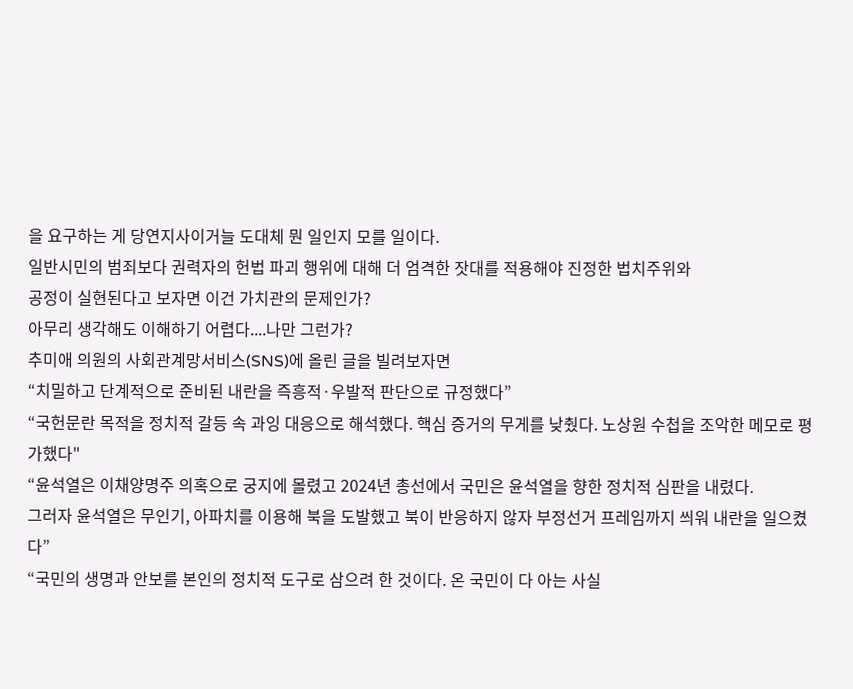을 요구하는 게 당연지사이거늘 도대체 뭔 일인지 모를 일이다.
일반시민의 범죄보다 권력자의 헌법 파괴 행위에 대해 더 엄격한 잣대를 적용해야 진정한 법치주위와
공정이 실현된다고 보자면 이건 가치관의 문제인가?
아무리 생각해도 이해하기 어렵다....나만 그런가?
추미애 의원의 사회관계망서비스(SNS)에 올린 글을 빌려보자면
“치밀하고 단계적으로 준비된 내란을 즉흥적·우발적 판단으로 규정했다”
“국헌문란 목적을 정치적 갈등 속 과잉 대응으로 해석했다. 핵심 증거의 무게를 낮췄다. 노상원 수첩을 조악한 메모로 평가했다"
“윤석열은 이채양명주 의혹으로 궁지에 몰렸고 2024년 총선에서 국민은 윤석열을 향한 정치적 심판을 내렸다.
그러자 윤석열은 무인기, 아파치를 이용해 북을 도발했고 북이 반응하지 않자 부정선거 프레임까지 씌워 내란을 일으켰다”
“국민의 생명과 안보를 본인의 정치적 도구로 삼으려 한 것이다. 온 국민이 다 아는 사실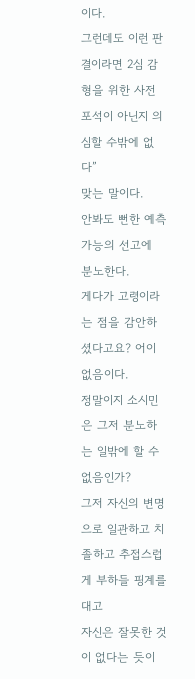이다.
그런데도 이런 판결이라면 2심 감형을 위한 사전 포석이 아닌지 의심할 수밖에 없다”
맞는 말이다.
안봐도 뻔한 예측 가능의 선고에 분노한다.
게다가 고령이라는 점을 감안하셨다고요? 어이 없음이다.
정말이지 소시민은 그저 분노하는 일밖에 할 수 없음인가?
그저 자신의 변명으로 일관하고 치졸하고 추접스럽게 부하들 핑계를 대고
자신은 잘못한 것이 없다는 듯이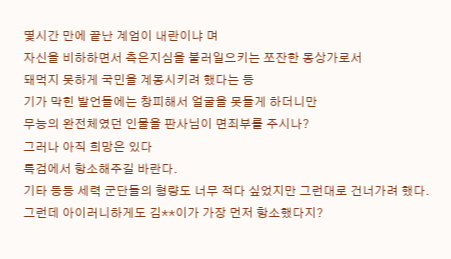몇시간 만에 끝난 계엄이 내란이냐 며
자신을 비하하면서 측은지심을 불러일으키는 쪼잔한 몽상가로서
돼먹지 못하게 국민을 계몽시키려 했다는 등
기가 막힌 발언들에는 창피해서 얼굴을 못들게 하더니만
무능의 완전체였던 인물을 판사님이 면죄부를 주시나?
그러나 아직 희망은 있다
특검에서 항소해주길 바란다.
기타 등등 세력 군단들의 형량도 너무 적다 싶었지만 그런대로 건너가려 했다.
그런데 아이러니하게도 김**이가 가장 먼저 항소했다지?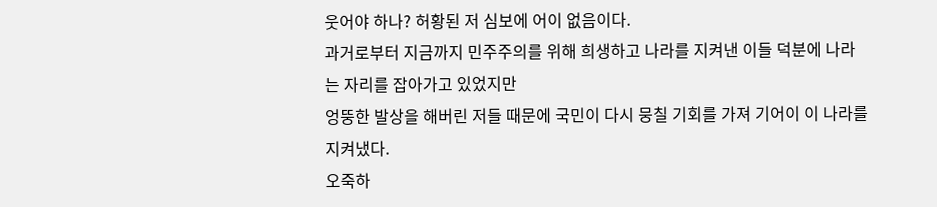웃어야 하나? 허황된 저 심보에 어이 없음이다.
과거로부터 지금까지 민주주의를 위해 희생하고 나라를 지켜낸 이들 덕분에 나라는 자리를 잡아가고 있었지만
엉뚱한 발상을 해버린 저들 때문에 국민이 다시 뭉칠 기회를 가져 기어이 이 나라를 지켜냈다.
오죽하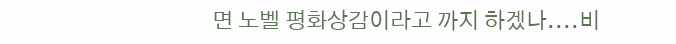면 노벨 평화상감이라고 까지 하겠나....비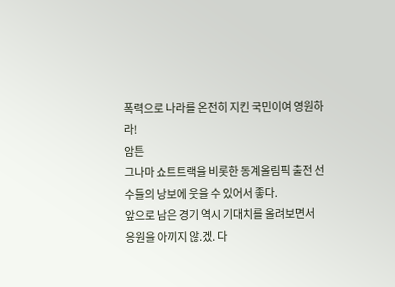폭력으로 나라를 온전히 지킨 국민이여 영원하라!
암튼
그나마 쇼트트랙을 비롯한 동계올림픽 출전 선수들의 낭보에 웃을 수 있어서 좋다.
앞으로 남은 경기 역시 기대치를 올려보면서 응원을 아끼지 않.겠. 다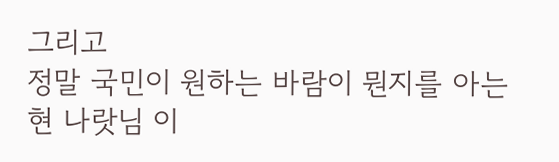그리고
정말 국민이 원하는 바람이 뭔지를 아는
현 나랏님 이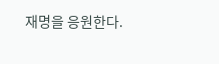재명을 응원한다.